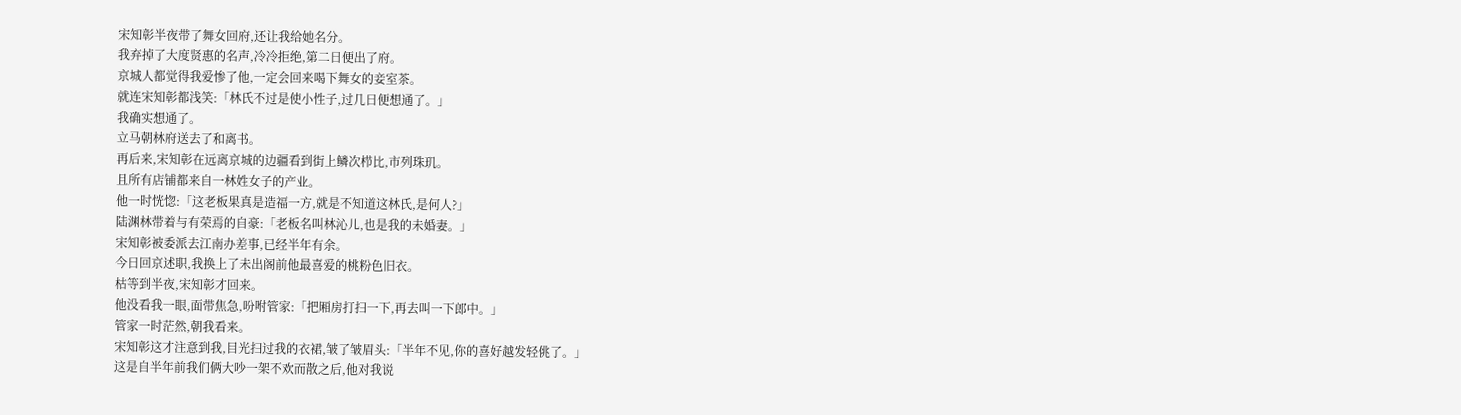宋知彰半夜带了舞女回府,还让我给她名分。
我弃掉了大度贤惠的名声,冷冷拒绝,第二日便出了府。
京城人都觉得我爱惨了他,一定会回来喝下舞女的妾室茶。
就连宋知彰都浅笑:「林氏不过是使小性子,过几日便想通了。」
我确实想通了。
立马朝林府送去了和离书。
再后来,宋知彰在远离京城的边疆看到街上鳞次栉比,市列珠玑。
且所有店铺都来自一林姓女子的产业。
他一时恍惚:「这老板果真是造福一方,就是不知道这林氏,是何人?」
陆渊林带着与有荣焉的自豪:「老板名叫林沁儿,也是我的未婚妻。」
宋知彰被委派去江南办差事,已经半年有余。
今日回京述职,我换上了未出阁前他最喜爱的桃粉色旧衣。
枯等到半夜,宋知彰才回来。
他没看我一眼,面带焦急,吩咐管家:「把厢房打扫一下,再去叫一下郎中。」
管家一时茫然,朝我看来。
宋知彰这才注意到我,目光扫过我的衣裙,皱了皱眉头:「半年不见,你的喜好越发轻佻了。」
这是自半年前我们俩大吵一架不欢而散之后,他对我说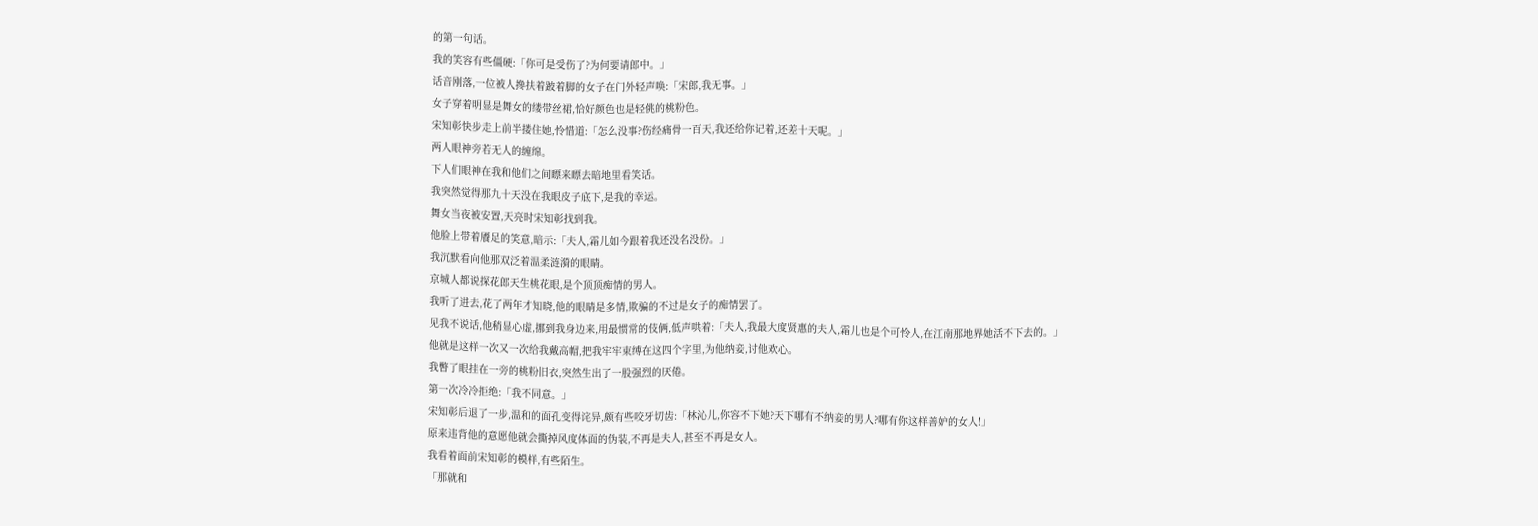的第一句话。
我的笑容有些僵硬:「你可是受伤了?为何要请郎中。」
话音刚落,一位被人搀扶着跛着脚的女子在门外轻声唤:「宋郎,我无事。」
女子穿着明显是舞女的缕带丝裙,恰好颜色也是轻佻的桃粉色。
宋知彰快步走上前半搂住她,怜惜道:「怎么没事?伤经痛骨一百天,我还给你记着,还差十天呢。」
两人眼神旁若无人的缠绵。
下人们眼神在我和他们之间瞟来瞟去暗地里看笑话。
我突然觉得那九十天没在我眼皮子底下,是我的幸运。
舞女当夜被安置,天亮时宋知彰找到我。
他脸上带着餍足的笑意,暗示:「夫人,霜儿如今跟着我还没名没份。」
我沉默看向他那双泛着温柔涟漪的眼睛。
京城人都说探花郎天生桃花眼,是个顶顶痴情的男人。
我听了进去,花了两年才知晓,他的眼睛是多情,欺骗的不过是女子的痴情罢了。
见我不说话,他稍显心虚,挪到我身边来,用最惯常的伎俩,低声哄着:「夫人,我最大度贤惠的夫人,霜儿也是个可怜人,在江南那地界她活不下去的。」
他就是这样一次又一次给我戴高帽,把我牢牢束缚在这四个字里,为他纳妾,讨他欢心。
我瞥了眼挂在一旁的桃粉旧衣,突然生出了一股强烈的厌倦。
第一次冷冷拒绝:「我不同意。」
宋知彰后退了一步,温和的面孔变得诧异,颇有些咬牙切齿:「林沁儿,你容不下她?天下哪有不纳妾的男人?哪有你这样善妒的女人!」
原来违背他的意愿他就会撕掉风度体面的伪装,不再是夫人,甚至不再是女人。
我看着面前宋知彰的模样,有些陌生。
「那就和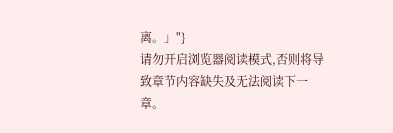离。」"}
请勿开启浏览器阅读模式,否则将导致章节内容缺失及无法阅读下一章。